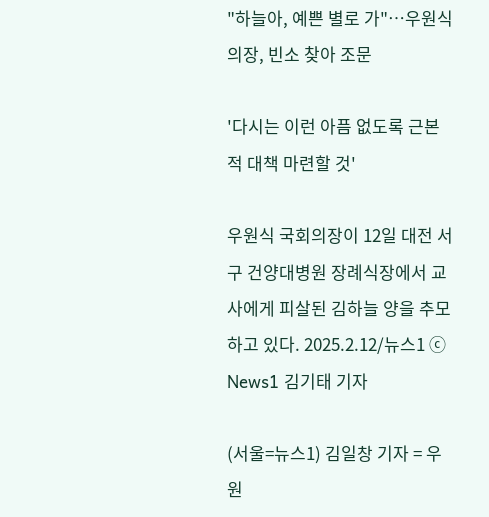"하늘아, 예쁜 별로 가"…우원식 의장, 빈소 찾아 조문

'다시는 이런 아픔 없도록 근본적 대책 마련할 것'

우원식 국회의장이 12일 대전 서구 건양대병원 장례식장에서 교사에게 피살된 김하늘 양을 추모하고 있다. 2025.2.12/뉴스1 ⓒ News1 김기태 기자

(서울=뉴스1) 김일창 기자 = 우원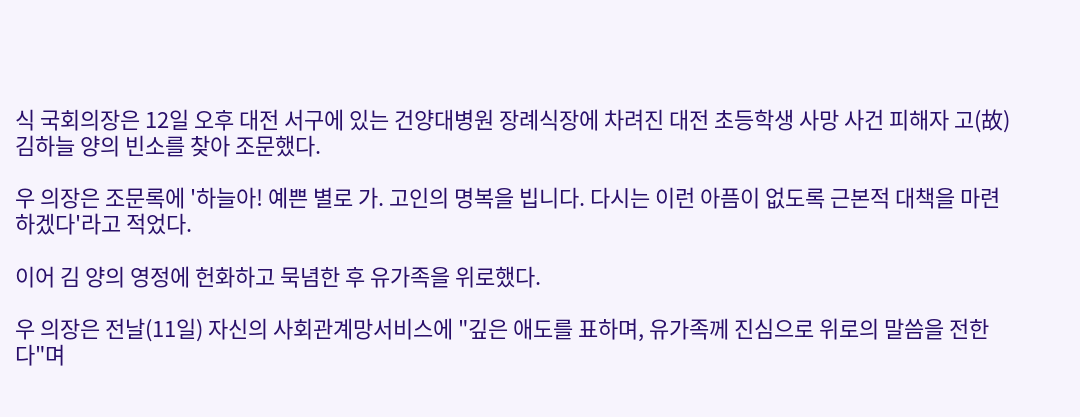식 국회의장은 12일 오후 대전 서구에 있는 건양대병원 장례식장에 차려진 대전 초등학생 사망 사건 피해자 고(故) 김하늘 양의 빈소를 찾아 조문했다.

우 의장은 조문록에 '하늘아! 예쁜 별로 가. 고인의 명복을 빕니다. 다시는 이런 아픔이 없도록 근본적 대책을 마련하겠다'라고 적었다.

이어 김 양의 영정에 헌화하고 묵념한 후 유가족을 위로했다.

우 의장은 전날(11일) 자신의 사회관계망서비스에 "깊은 애도를 표하며, 유가족께 진심으로 위로의 말씀을 전한다"며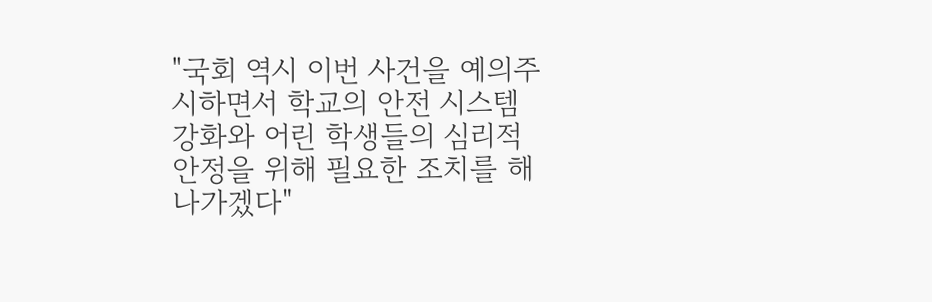"국회 역시 이번 사건을 예의주시하면서 학교의 안전 시스템 강화와 어린 학생들의 심리적 안정을 위해 필요한 조치를 해나가겠다"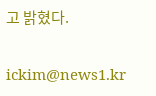고 밝혔다.

ickim@news1.kr